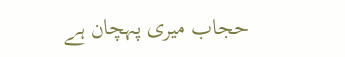حجاب میری پہچان ہے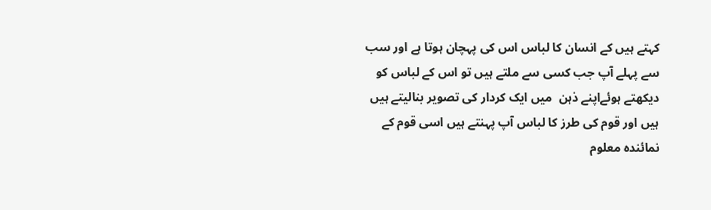کہتے ہیں کے انسان کا لباس اس کی پہچان ہوتا ہے اور سب سے پہلے آپ جب کسی سے ملتے ہیں تو اس کے لباس کو دیکھتے ہوئےاپنے ذہن  میں ایک کردار کی تصویر بنالیتے ہیں ہیں اور قوم کی طرز کا لباس آپ پہنتے ہیں اسی قوم کے نمائندہ معلوم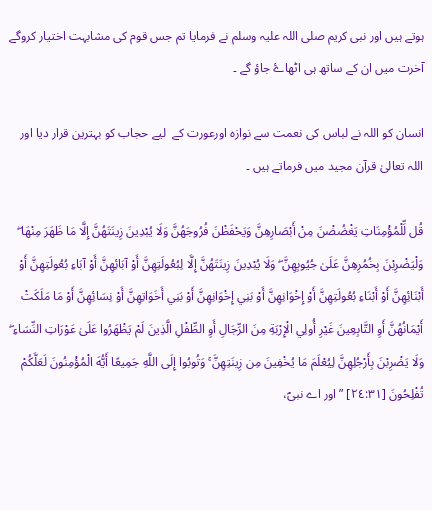ہوتے ہیں اور نبی کریم صلی اللہ علیہ وسلم نے فرمایا تم جس قوم کی مشابہت اختیار کروگے آخرت میں ان کے ساتھ ہی اٹھاۓ جاؤ گے ۔

انسان کو اللہ نے لباس کی نعمت سے نوازہ اورعورت کے  لیے حجاب کو بہترین قرار دیا اور اللہ تعالیٰ قرآن مجید میں فرماتے ہیں ۔

قُل لِّلْمُؤْمِنَاتِ يَغْضُضْنَ مِنْ أَبْصَارِهِنَّ وَيَحْفَظْنَ فُرُوجَهُنَّ وَلَا يُبْدِينَ زِينَتَهُنَّ إِلَّا مَا ظَهَرَ مِنْهَا ۖ وَلْيَضْرِبْنَ بِخُمُرِهِنَّ عَلَىٰ جُيُوبِهِنَّ ۖ وَلَا يُبْدِينَ زِينَتَهُنَّ إِلَّا لِبُعُولَتِهِنَّ أَوْ آبَائِهِنَّ أَوْ آبَاءِ بُعُولَتِهِنَّ أَوْ أَبْنَائِهِنَّ أَوْ أَبْنَاءِ بُعُولَتِهِنَّ أَوْ إِخْوَانِهِنَّ أَوْ بَنِي إِخْوَانِهِنَّ أَوْ بَنِي أَخَوَاتِهِنَّ أَوْ نِسَائِهِنَّ أَوْ مَا مَلَكَتْ أَيْمَانُهُنَّ أَوِ التَّابِعِينَ غَيْرِ أُولِي الْإِرْبَةِ مِنَ الرِّجَالِ أَوِ الطِّفْلِ الَّذِينَ لَمْ يَظْهَرُوا عَلَىٰ عَوْرَاتِ النِّسَاءِ ۖ وَلَا يَضْرِبْنَ بِأَرْجُلِهِنَّ لِيُعْلَمَ مَا يُخْفِينَ مِن زِينَتِهِنَّ ۚ وَتُوبُوا إِلَى اللَّهِ جَمِيعًا أَيُّهَ الْمُؤْمِنُونَ لَعَلَّكُمْ تُفْلِحُونَ [٢٤:٣١] ”اور اے نبیؐ،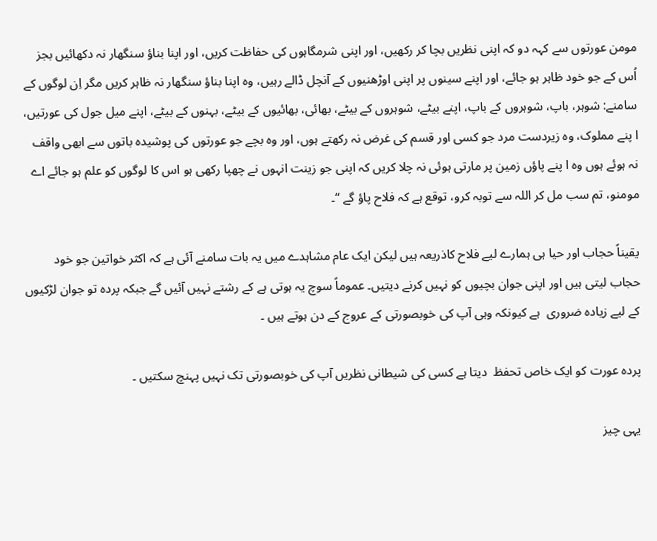مومن عورتوں سے کہہ دو کہ اپنی نظریں بچا کر رکھیں، اور اپنی شرمگاہوں کی حفاظت کریں، اور اپنا بناؤ سنگھار نہ دکھائیں بجز اُس کے جو خود ظاہر ہو جائے، اور اپنے سینوں پر اپنی اوڑھنیوں کے آنچل ڈالے رہیں، وہ اپنا بناؤ سنگھار نہ ظاہر کریں مگر اِن لوگوں کے سامنے: شوہر، باپ، شوہروں کے باپ، اپنے بیٹے، شوہروں کے بیٹے، بھائی، بھائیوں کے بیٹے، بہنوں کے بیٹے، اپنے میل جول کی عورتیں، ا پنے مملوک، وہ زیردست مرد جو کسی اور قسم کی غرض نہ رکھتے ہوں، اور وہ بچے جو عورتوں کی پوشیدہ باتوں سے ابھی واقف نہ ہوئے ہوں وہ ا پنے پاؤں زمین پر مارتی ہوئی نہ چلا کریں کہ اپنی جو زینت انہوں نے چھپا رکھی ہو اس کا لوگوں کو علم ہو جائے اے مومنو، تم سب مل کر اللہ سے توبہ کرو، توقع ہے کہ فلاح پاؤ گے “۔

یقیناً حجاب اور حیا ہی ہمارے لیے فلاح کاذریعہ ہیں لیکن ایک عام مشاہدے میں یہ بات سامنے آئی ہے کہ اکثر خواتین جو خود حجاب لیتی ہیں اور اپنی جوان بچیوں کو نہیں کرنے دیتیں۔ عموماً سوچ یہ ہوتی ہے کے رشتے نہیں آئیں گے جبکہ پردہ تو جوان لڑکیوں کے لیے زیادہ ضروری  ہے کیونکہ وہی آپ کی خوبصورتی کے عروج کے دن ہوتے ہیں ۔

پردہ عورت کو ایک خاص تحفظ  دیتا ہے کسی کی شیطانی نظریں آپ کی خوبصورتی تک نہیں پہنچ سکتیں ۔

یہی چیز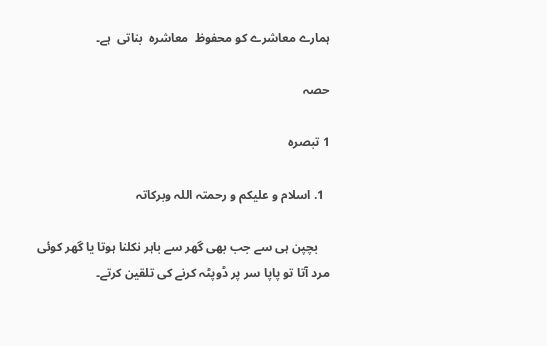ہمارے معاشرے کو محفوظ  معاشرہ  بناتی  ہے۔

حصہ

1 تبصرہ

  1. اسلام و علیکم و رحمتہ اللہ وبرکاتہ

    بچپن ہی سے جب بھی گھر سے باہر نکلنا ہوتا یا گھر کوئی مرد آتا تو پاپا سر پر ڈوپٹہ کرنے کی تلقین کرتے۔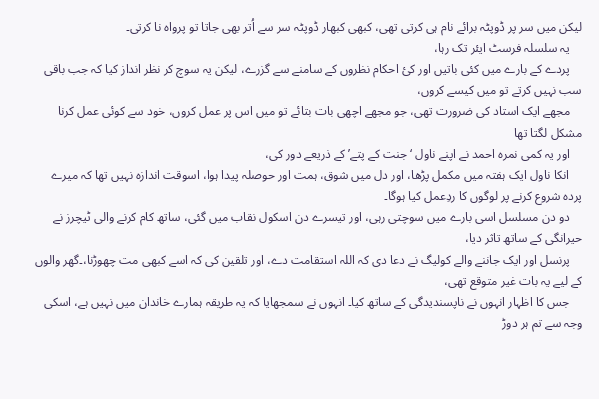لیکن میں سر پر ڈوپٹہ برائے نام ہی کرتی تھی، کبھی کبھار ڈوپٹہ سر سے اُتر بھی جاتا تو پرواہ نا کرتی۔
    یہ سلسلہ فرسٹ ایئر تک رہا،
    پردے کے بارے میں کئی باتیں اور کئ احکام نظروں کے سامنے سے گزرے، لیکن یہ سوچ کر نظر انداز کیا کہ جب باقی سب نہیں کرتے تو میں کیسے کروں،
    مجھے ایک استاد کی ضرورت تھی، جو مجھے اچھی بات بتائے تو میں اس پر عمل کروں، خود سے کوئی عمل کرنا مشکل لگتا تھا
    اور یہ کمی نمرہ احمد نے اپنے ناول ‘جنت کے پتے’ کے ذریعے دور کی،
    انکا ناول ایک ہفتہ میں مکمل پڑھا، اور دل میں شوق، ہمت اور حوصلہ پیدا ہوا، اسوقت اندازہ نہیں تھا کہ میرے پردہ شروع کرنے پر لوگوں کا ردِعمل کیا ہوگا۔
    دو دن مسلسل اسی بارے میں سوچتی رہی، اور تیسرے دن اسکول نقاب میں گئی، ساتھ کام کرنے والی ٹیچرز نے حیرانگی کے ساتھ تاثر دیا،
    پرنسل اور ایک جاننے والے کولیگ نے دعا دی کہ اللہ استقامت دے، اور تلقین کی کہ اسے کبھی مت چھوڑنا،۔گھر والوں کے لیے یہ بات غیر متوقع تھی،
    جس کا اظہار انہوں نے ناپسندیدگی کے ساتھ کیا۔ انہوں نے سمجھایا کہ یہ طریقہ ہمارے خاندان میں نہیں ہے، اسکی وجہ سے تم ہر دوڑ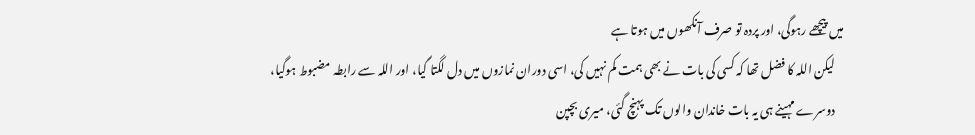میں پیچھے رہوگی، اور پردہ تو صرف آنکھوں میں ہوتا ہے
    لیکن اللہ کا فضل تھا کہ کسی کی بات نے بھی ہمت کم نہیں کی، اسی دوران نمازوں میں دل لگتا گیا، اور اللہ سے رابطہ مضبوط ہوگیا،
    دوسرے مہینے ہی یہ بات خاندان والوں تک پہنچ گئی، میری بچپن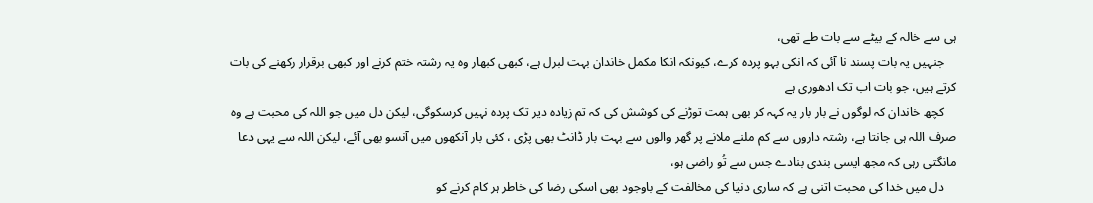ہی سے خالہ کے بیٹے سے بات طے تھی،
    جنہیں یہ بات پسند نا آئی کہ انکی بہو پردہ کرے، کیونکہ انکا مکمل خاندان بہت لبرل ہے، کبھی کبھار وہ یہ رشتہ ختم کرنے اور کبھی برقرار رکھنے کی بات کرتے ہیں، جو بات اب تک ادھوری ہے
    کچھ خاندان کہ لوگوں نے بار بار یہ کہہ کر بھی ہمت توڑنے کی کوشش کی کہ تم زیادہ دیر تک پردہ نہیں کرسکوگی، لیکن دل میں جو اللہ کی محبت ہے وہ صرف اللہ ہی جانتا ہے، رشتہ داروں سے کم ملنے ملانے پر گھر والوں سے بہت بار ڈانٹ بھی پڑی ، کئی بار آنکھوں میں آنسو بھی آئے، لیکن اللہ سے یہی دعا مانگتی رہی کہ مجھ ایسی بندی بنادے جس سے تُو راضی ہو،
    دل میں خدا کی محبت اتنی ہے کہ ساری دنیا کی مخالفت کے باوجود بھی اسکی رضا کی خاطر ہر کام کرنے کو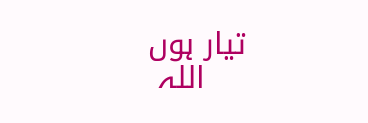تیار ہوں
    اللہ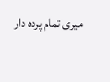میری تمام پردہ دار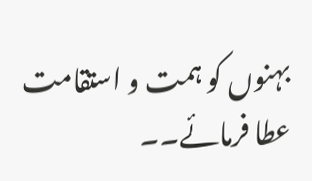بہنوں کو ہمت و استقامت عطا فرمائے۔۔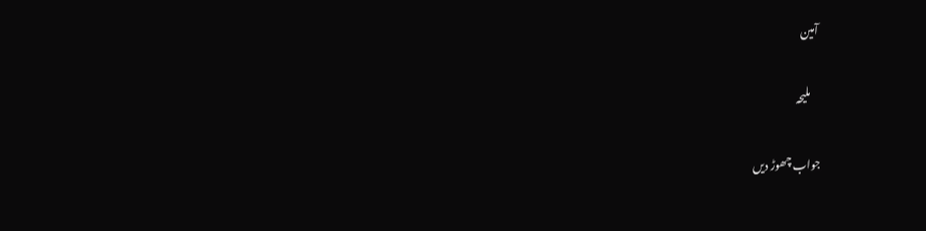آمین

    ملیحہ

جواب چھوڑ دیں